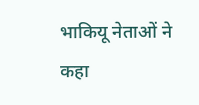भाकियू नेताओं ने कहा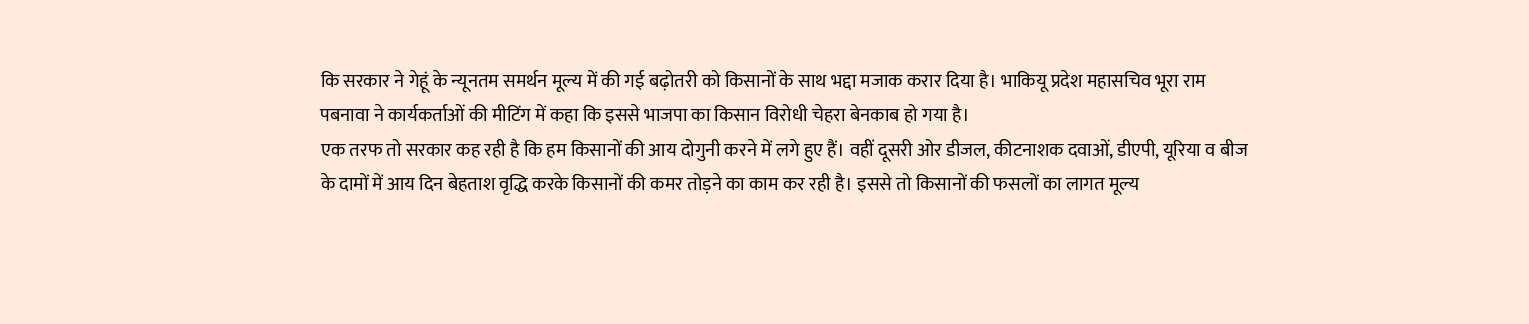कि सरकार ने गेहूं के न्यूनतम समर्थन मूल्य में की गई बढ़ोतरी को किसानों के साथ भद्दा मजाक करार दिया है। भाकियू प्रदेश महासचिव भूरा राम पबनावा ने कार्यकर्ताओं की मीटिंग में कहा कि इससे भाजपा का किसान विरोधी चेहरा बेनकाब हो गया है।
एक तरफ तो सरकार कह रही है कि हम किसानों की आय दोगुनी करने में लगे हुए हैं। वहीं दूसरी ओर डीजल, कीटनाशक दवाओं, डीएपी, यूरिया व बीज के दामों में आय दिन बेहताश वृद्धि करके किसानों की कमर तोड़ने का काम कर रही है। इससे तो किसानों की फसलों का लागत मूल्य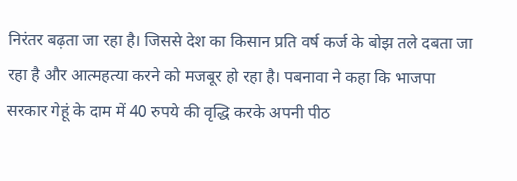निरंतर बढ़ता जा रहा है। जिससे देश का किसान प्रति वर्ष कर्ज के बोझ तले दबता जा रहा है और आत्महत्या करने को मजबूर हो रहा है। पबनावा ने कहा कि भाजपा सरकार गेहूं के दाम में 40 रुपये की वृद्धि करके अपनी पीठ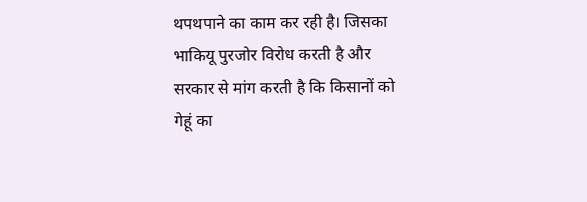थपथपाने का काम कर रही है। जिसका भाकियू पुरजोर विरोध करती है और सरकार से मांग करती है कि किसानों को गेहूं का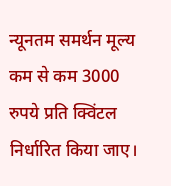न्यूनतम समर्थन मूल्य कम से कम 3000 रुपये प्रति क्विंटल निर्धारित किया जाए।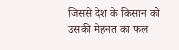जिससे देश के किसान को उसकी मेहनत का फल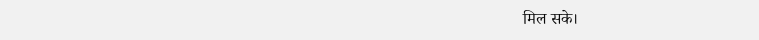मिल सके।